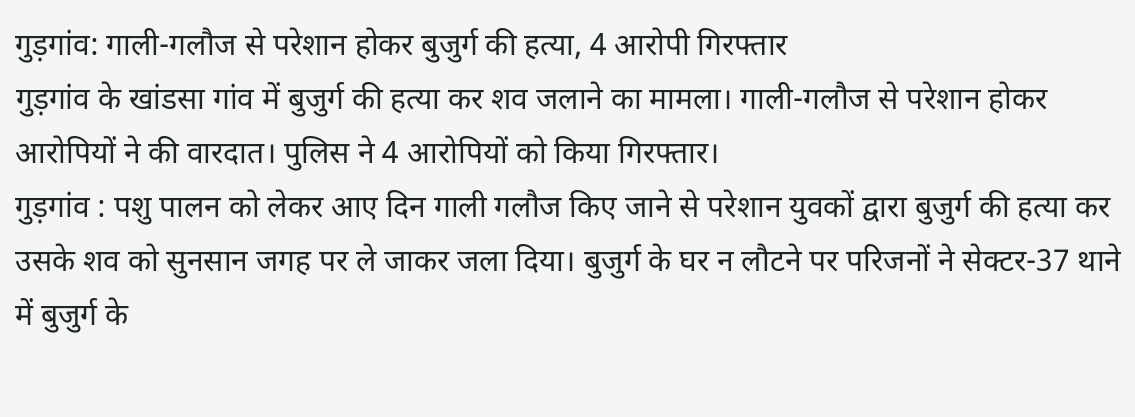गुड़गांव: गाली-गलौज से परेशान होकर बुजुर्ग की हत्या, 4 आरोपी गिरफ्तार
गुड़गांव के खांडसा गांव में बुजुर्ग की हत्या कर शव जलाने का मामला। गाली-गलौज से परेशान होकर आरोपियों ने की वारदात। पुलिस ने 4 आरोपियों को किया गिरफ्तार।
गुड़गांव : पशु पालन को लेकर आए दिन गाली गलौज किए जाने से परेशान युवकों द्वारा बुजुर्ग की हत्या कर उसके शव को सुनसान जगह पर ले जाकर जला दिया। बुजुर्ग के घर न लौटने पर परिजनों ने सेक्टर-37 थाने में बुजुर्ग के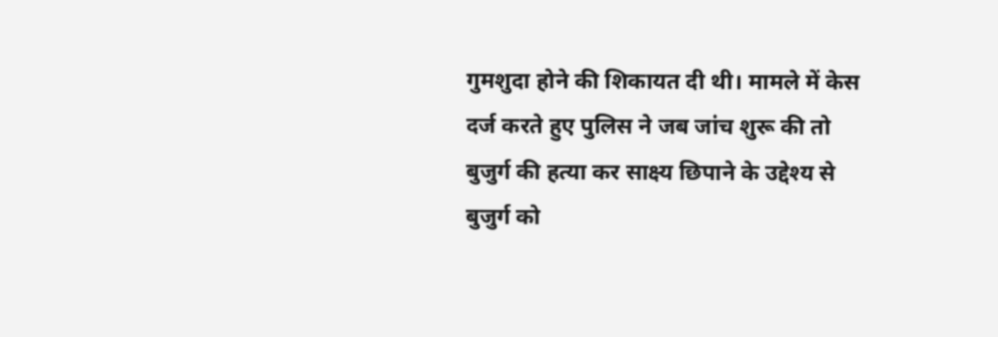गुमशुदा होने की शिकायत दी थी। मामले में केस दर्ज करते हुए पुलिस ने जब जांच शुरू की तो बुजुर्ग की हत्या कर साक्ष्य छिपाने के उद्देश्य से बुजुर्ग को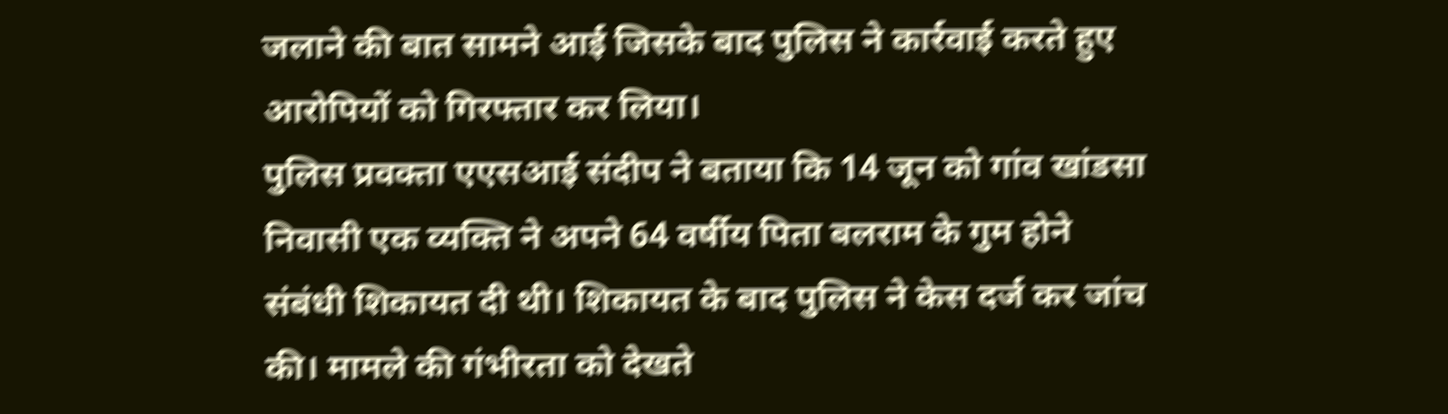जलाने की बात सामने आई जिसके बाद पुलिस ने कार्रवाई करते हुए आरोपियों को गिरफ्तार कर लिया।
पुलिस प्रवक्ता एएसआई संदीप ने बताया कि 14 जून को गांव खांडसा निवासी एक व्यक्ति ने अपने 64 वर्षीय पिता बलराम के गुम होने संबंधी शिकायत दी थी। शिकायत के बाद पुलिस ने केस दर्ज कर जांच की। मामले की गंभीरता को देखते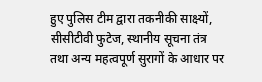हुए पुलिस टीम द्वारा तकनीकी साक्ष्यों, सीसीटीवी फुटेज, स्थानीय सूचना तंत्र तथा अन्य महत्वपूर्ण सुरागों के आधार पर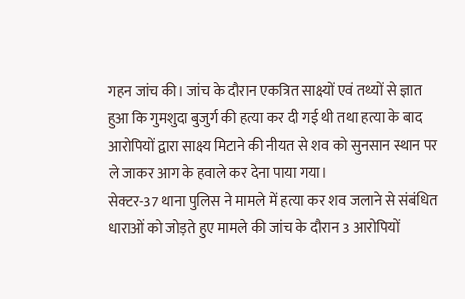गहन जांच की। जांच के दौरान एकत्रित साक्ष्यों एवं तथ्यों से ज्ञात हुआ कि गुमशुदा बुजुर्ग की हत्या कर दी गई थी तथा हत्या के बाद आरोपियों द्वारा साक्ष्य मिटाने की नीयत से शव को सुनसान स्थान पर ले जाकर आग के हवाले कर देना पाया गया।
सेक्टर-37 थाना पुलिस ने मामले में हत्या कर शव जलाने से संबंधित धाराओं को जोड़ते हुए मामले की जांच के दौरान 3 आरोपियों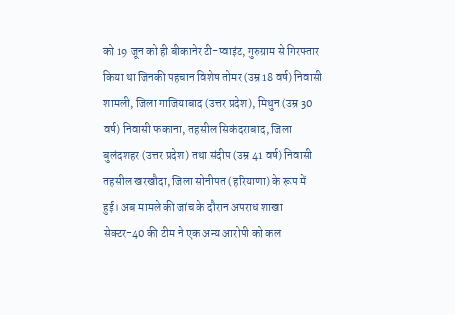को 19 जून को ही बीकानेर टी-प्वाइंट, गुरुग्राम से गिरफ्तार किया था जिनकी पहचान विशेष तोमर (उम्र 18 वर्ष) निवासी शामली, जिला गाजियाबाद (उत्तर प्रदेश), मिथुन (उम्र 30 वर्ष) निवासी फकाना, तहसील सिकंदराबाद, जिला बुलंदशहर (उत्तर प्रदेश) तथा संदीप (उम्र 41 वर्ष) निवासी तहसील खरखौदा, जिला सोनीपत (हरियाणा) के रूप में हुई। अब मामले की जांच के दौरान अपराध शाखा सेक्टर-40 की टीम ने एक अन्य आरोपी को कल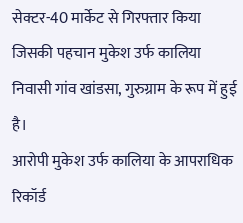सेक्टर-40 मार्केट से गिरफ्तार किया जिसकी पहचान मुकेश उर्फ कालिया निवासी गांव खांडसा, गुरुग्राम के रूप में हुई है।
आरोपी मुकेश उर्फ कालिया के आपराधिक रिकॉर्ड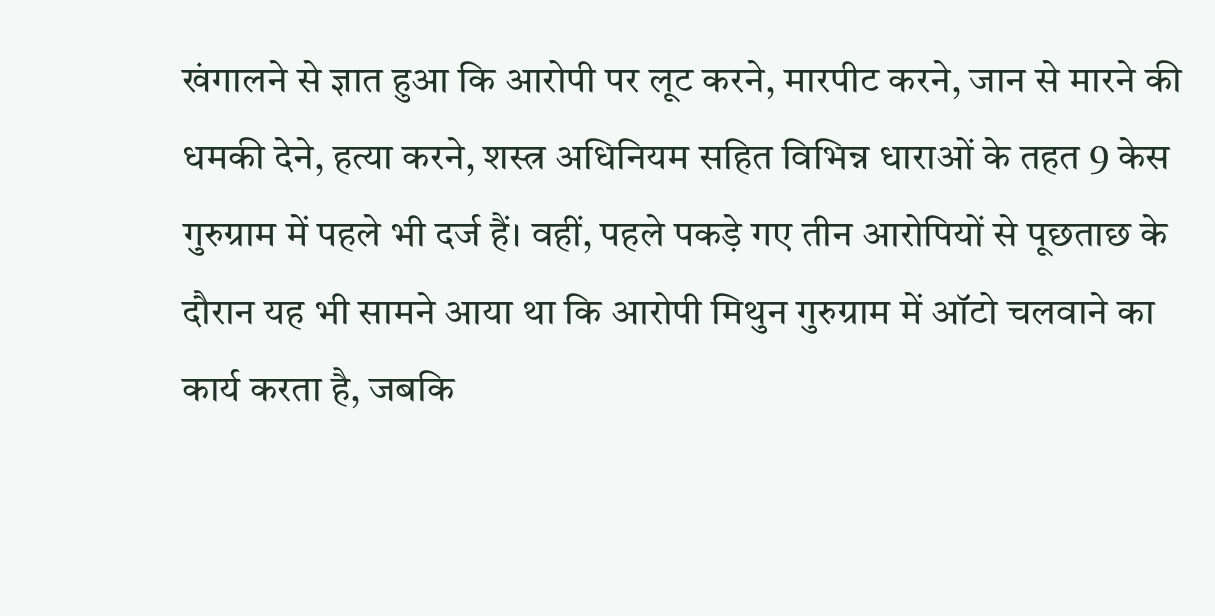खंगालने से ज्ञात हुआ कि आरोपी पर लूट करने, मारपीट करने, जान से मारने की धमकी देने, हत्या करने, शस्त्र अधिनियम सहित विभिन्न धाराओं के तहत 9 केस गुरुग्राम में पहले भी दर्ज हैं। वहीं, पहले पकड़े गए तीन आरोपियों से पूछताछ के दौरान यह भी सामने आया था कि आरोपी मिथुन गुरुग्राम में ऑटो चलवाने का कार्य करता है, जबकि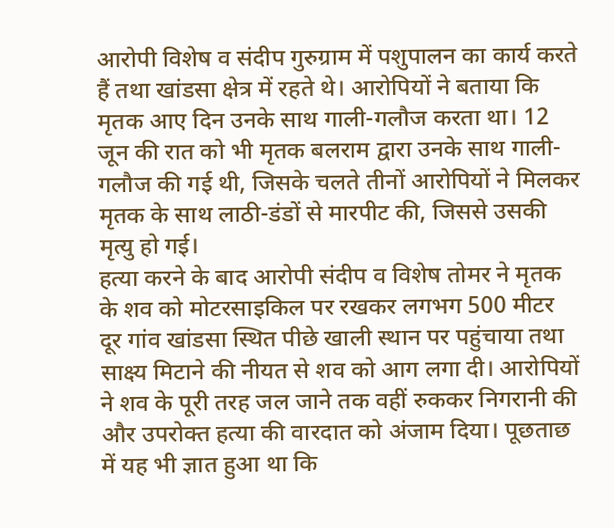आरोपी विशेष व संदीप गुरुग्राम में पशुपालन का कार्य करते हैं तथा खांडसा क्षेत्र में रहते थे। आरोपियों ने बताया कि मृतक आए दिन उनके साथ गाली-गलौज करता था। 12 जून की रात को भी मृतक बलराम द्वारा उनके साथ गाली-गलौज की गई थी, जिसके चलते तीनों आरोपियों ने मिलकर मृतक के साथ लाठी-डंडों से मारपीट की, जिससे उसकी मृत्यु हो गई।
हत्या करने के बाद आरोपी संदीप व विशेष तोमर ने मृतक के शव को मोटरसाइकिल पर रखकर लगभग 500 मीटर दूर गांव खांडसा स्थित पीछे खाली स्थान पर पहुंचाया तथा साक्ष्य मिटाने की नीयत से शव को आग लगा दी। आरोपियों ने शव के पूरी तरह जल जाने तक वहीं रुककर निगरानी की और उपरोक्त हत्या की वारदात को अंजाम दिया। पूछताछ में यह भी ज्ञात हुआ था कि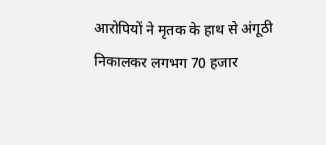आरोपियों ने मृतक के हाथ से अंगूठी निकालकर लगभग 70 हजार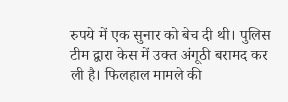रुपये में एक सुनार को बेच दी थी। पुलिस टीम द्वारा केस में उक्त अंगूठी बरामद कर ली है। फिलहाल मामले की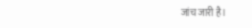जांच जारी है।